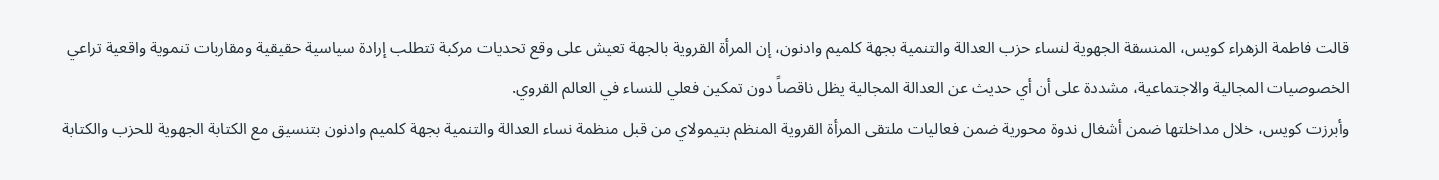قالت فاطمة الزهراء كويس، المنسقة الجهوية لنساء حزب العدالة والتنمية بجهة كلميم وادنون، إن المرأة القروية بالجهة تعيش على وقع تحديات مركبة تتطلب إرادة سياسية حقيقية ومقاربات تنموية واقعية تراعي الخصوصيات المجالية والاجتماعية، مشددة على أن أي حديث عن العدالة المجالية يظل ناقصاً دون تمكين فعلي للنساء في العالم القروي.
وأبرزت كويس، خلال مداخلتها ضمن أشغال ندوة محورية ضمن فعاليات ملتقى المرأة القروية المنظم بتيمولاي من قبل منظمة نساء العدالة والتنمية بجهة كلميم وادنون بتنسيق مع الكتابة الجهوية للحزب والكتابة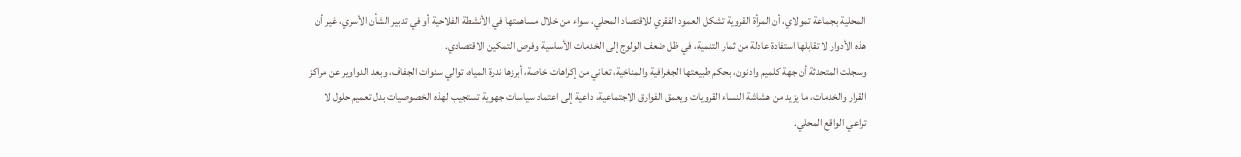المحلية بجماعة تمولاي، أن المرأة القروية تشكل العمود الفقري للاقتصاد المحلي، سواء من خلال مساهمتها في الأنشطة الفلاحية أو في تدبير الشأن الأسري، غير أن هذه الأدوار لا تقابلها استفادة عادلة من ثمار التنمية، في ظل ضعف الولوج إلى الخدمات الأساسية وفرص التمكين الاقتصادي.
وسجلت المتحدثة أن جهة كلميم وادنون، بحكم طبيعتها الجغرافية والمناخية، تعاني من إكراهات خاصة، أبرزها ندرة المياه، توالي سنوات الجفاف، وبعد الدواوير عن مراكز القرار والخدمات، ما يزيد من هشاشة النساء القرويات ويعمق الفوارق الاجتماعية، داعية إلى اعتماد سياسات جهوية تستجيب لهذه الخصوصيات بدل تعميم حلول لا تراعي الواقع المحلي.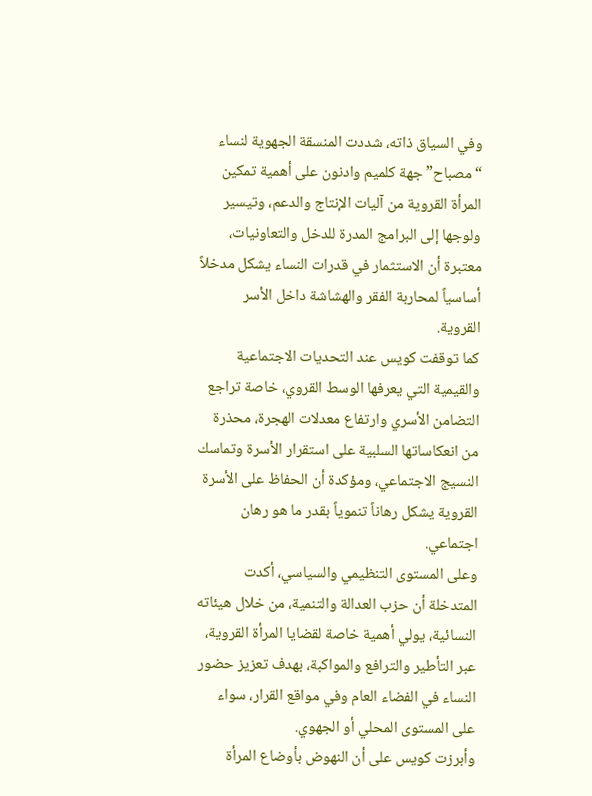وفي السياق ذاته، شددت المنسقة الجهوية لنساء “مصباح” جهة كلميم وادنون على أهمية تمكين المرأة القروية من آليات الإنتاج والدعم، وتيسير ولوجها إلى البرامج المدرة للدخل والتعاونيات، معتبرة أن الاستثمار في قدرات النساء يشكل مدخلاً أساسياً لمحاربة الفقر والهشاشة داخل الأسر القروية.
كما توقفت كويس عند التحديات الاجتماعية والقيمية التي يعرفها الوسط القروي، خاصة تراجع التضامن الأسري وارتفاع معدلات الهجرة، محذرة من انعكاساتها السلبية على استقرار الأسرة وتماسك النسيج الاجتماعي، ومؤكدة أن الحفاظ على الأسرة القروية يشكل رهاناً تنموياً بقدر ما هو رهان اجتماعي.
وعلى المستوى التنظيمي والسياسي، أكدت المتدخلة أن حزب العدالة والتنمية، من خلال هيئاته النسائية، يولي أهمية خاصة لقضايا المرأة القروية، عبر التأطير والترافع والمواكبة، بهدف تعزيز حضور النساء في الفضاء العام وفي مواقع القرار، سواء على المستوى المحلي أو الجهوي.
وأبرزت كويس على أن النهوض بأوضاع المرأة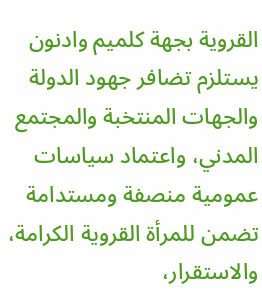القروية بجهة كلميم وادنون يستلزم تضافر جهود الدولة والجهات المنتخبة والمجتمع المدني، واعتماد سياسات عمومية منصفة ومستدامة تضمن للمرأة القروية الكرامة، والاستقرار،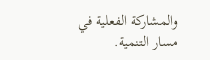والمشاركة الفعلية في مسار التنمية.